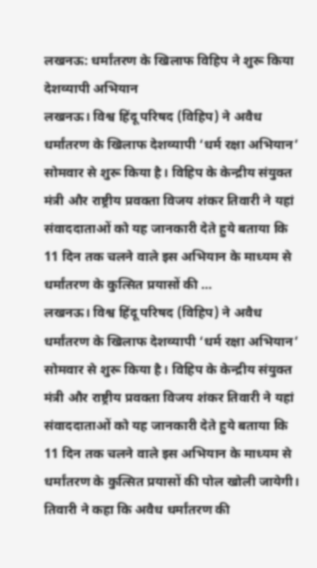लखनऊ: धर्मांतरण के खिलाफ विहिप ने शुरू किया देशव्यापी अभियान
लखनऊ। विश्व हिंदू परिषद (विहिप) ने अवैध धर्मांतरण के खिलाफ देशव्यापी ‘धर्म रक्षा अभियान’ सोमवार से शुरू किया है। विहिप के केन्द्रीय संयुक्त मंत्री और राष्ट्रीय प्रवक्ता विजय शंकर तिवारी ने यहां संवाददाताओं को यह जानकारी देते हुये बताया कि 11 दिन तक चलने वाले इस अभियान के माध्यम से धर्मांतरण के कुत्सित प्रयासों की …
लखनऊ। विश्व हिंदू परिषद (विहिप) ने अवैध धर्मांतरण के खिलाफ देशव्यापी ‘धर्म रक्षा अभियान’ सोमवार से शुरू किया है। विहिप के केन्द्रीय संयुक्त मंत्री और राष्ट्रीय प्रवक्ता विजय शंकर तिवारी ने यहां संवाददाताओं को यह जानकारी देते हुये बताया कि 11 दिन तक चलने वाले इस अभियान के माध्यम से धर्मांतरण के कुत्सित प्रयासों की पोल खोली जायेगी। तिवारी ने कहा कि अवैध धर्मांतरण की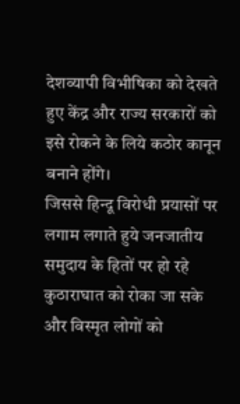देशव्यापी विभीषिका को देखते हुए केंद्र और राज्य सरकारों को इसे रोकने के लिये कठोर कानून बनाने होंगे।
जिससे हिन्दू विरोधी प्रयासों पर लगाम लगाते हुये जनजातीय समुदाय के हितों पर हो रहे कुठाराघात को रोका जा सके और विस्मृत लोगों को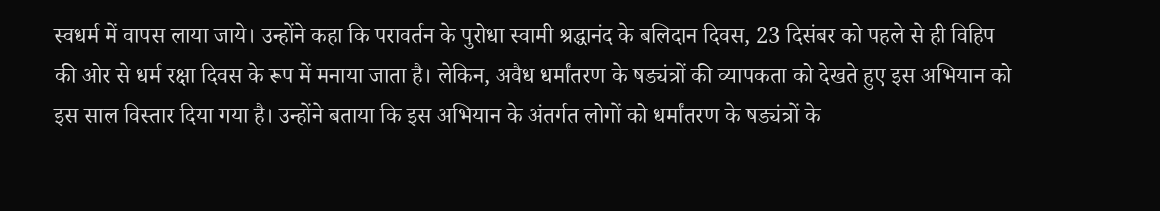स्वधर्म में वापस लाया जाये। उन्होंने कहा कि परावर्तन के पुरोधा स्वामी श्रद्धानंद के बलिदान दिवस, 23 दिसंबर को पहले से ही विहिप की ओर से धर्म रक्षा दिवस के रूप में मनाया जाता है। लेकिन, अवैध धर्मांतरण के षड्यंत्रों की व्यापकता को देखते हुए इस अभियान को इस साल विस्तार दिया गया है। उन्होंने बताया कि इस अभियान के अंतर्गत लोगों को धर्मांतरण के षड्यंत्रों के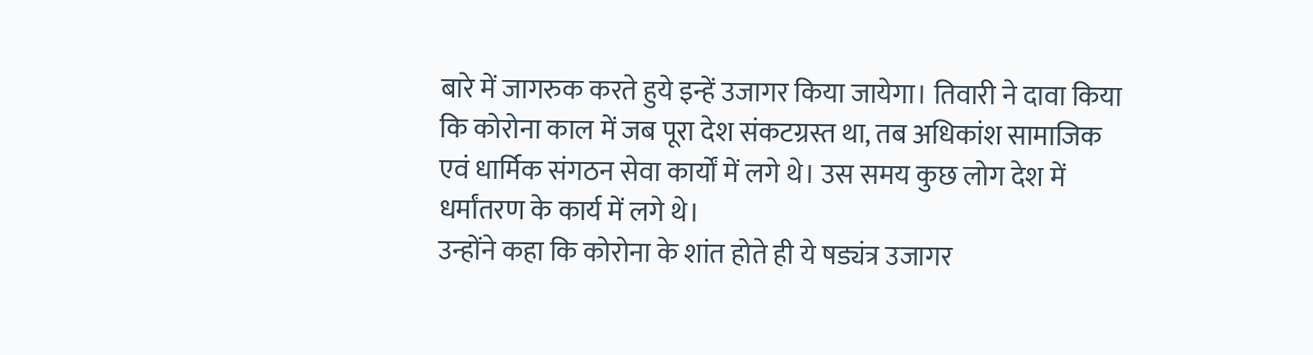बारे में जागरुक करते हुये इन्हें उजागर किया जायेगा। तिवारी ने दावा किया कि कोरोना काल में जब पूरा देश संकटग्रस्त था, तब अधिकांश सामाजिक एवं धार्मिक संगठन सेवा कार्यों में लगे थे। उस समय कुछ लोग देश में धर्मांतरण के कार्य में लगे थे।
उन्होंने कहा कि कोरोना के शांत होते ही ये षड्यंत्र उजागर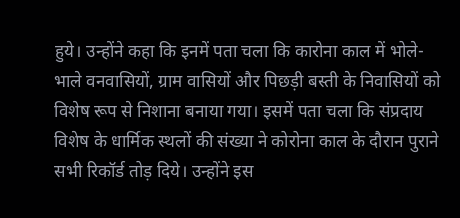हुये। उन्होंने कहा कि इनमें पता चला कि कारोना काल में भोले-भाले वनवासियों, ग्राम वासियों और पिछड़ी बस्ती के निवासियों को विशेष रूप से निशाना बनाया गया। इसमें पता चला कि संप्रदाय विशेष के धार्मिक स्थलों की संख्या ने कोरोना काल के दौरान पुराने सभी रिकॉर्ड तोड़ दिये। उन्होंने इस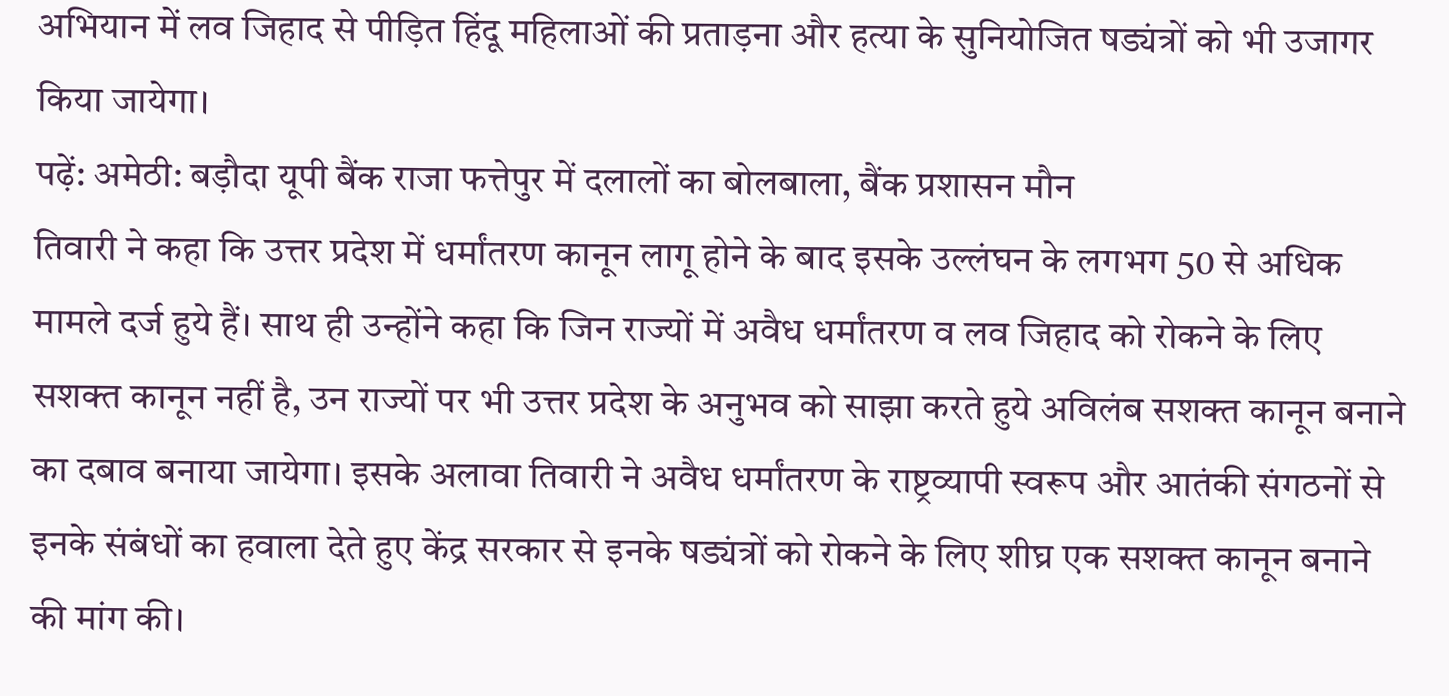अभियान में लव जिहाद से पीड़ित हिंदू महिलाओं की प्रताड़ना और हत्या के सुनियोजित षड्यंत्रों को भी उजागर किया जायेगा।
पढ़ें: अमेठी: बड़ौदा यूपी बैंक राजा फत्तेपुर में दलालों का बोलबाला, बैंक प्रशासन मौन
तिवारी ने कहा कि उत्तर प्रदेश में धर्मांतरण कानून लागू होने के बाद इसके उल्लंघन के लगभग 50 से अधिक मामले दर्ज हुये हैं। साथ ही उन्होंने कहा कि जिन राज्यों में अवैध धर्मांतरण व लव जिहाद को रोकने के लिए सशक्त कानून नहीं है, उन राज्यों पर भी उत्तर प्रदेश के अनुभव को साझा करते हुये अविलंब सशक्त कानून बनाने का दबाव बनाया जायेगा। इसके अलावा तिवारी ने अवैध धर्मांतरण के राष्ट्रव्यापी स्वरूप और आतंकी संगठनों से इनके संबंधों का हवाला देते हुए केंद्र सरकार से इनके षड्यंत्रों को रोकने के लिए शीघ्र एक सशक्त कानून बनाने की मांग की।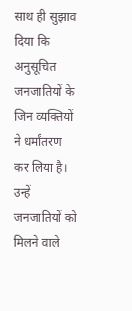साथ ही सुझाव दिया कि अनुसूचित जनजातियों के जिन व्यक्तियों ने धर्मांतरण कर लिया है। उन्हें जनजातियों को मिलने वाले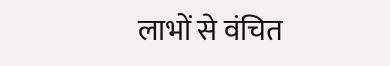लाभों से वंचित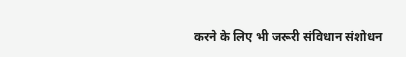करने के लिए भी जरूरी संविधान संशोधन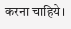करना चाहिये।